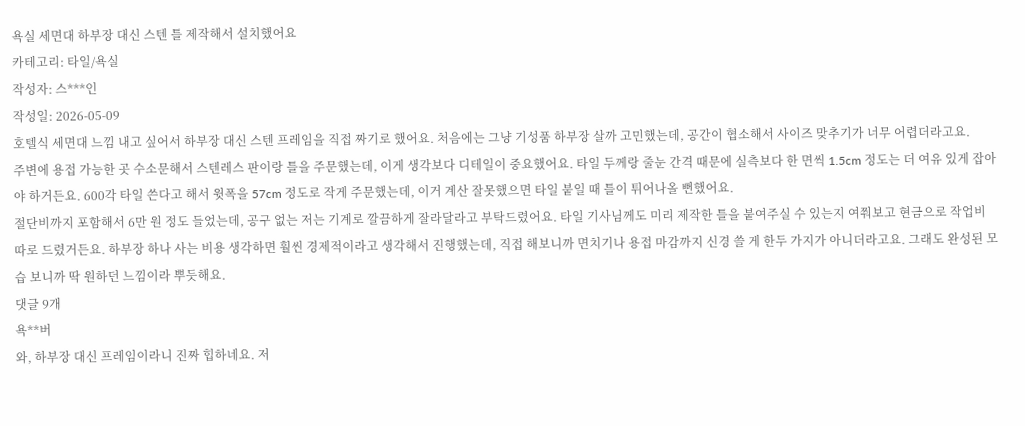욕실 세면대 하부장 대신 스텐 틀 제작해서 설치했어요
카테고리: 타일/욕실
작성자: 스***인
작성일: 2026-05-09
호텔식 세면대 느낌 내고 싶어서 하부장 대신 스텐 프레임을 직접 짜기로 했어요. 처음에는 그냥 기성품 하부장 살까 고민했는데, 공간이 협소해서 사이즈 맞추기가 너무 어렵더라고요.
주변에 용접 가능한 곳 수소문해서 스텐레스 판이랑 틀을 주문했는데, 이게 생각보다 디테일이 중요했어요. 타일 두께랑 줄눈 간격 때문에 실측보다 한 면씩 1.5cm 정도는 더 여유 있게 잡아야 하거든요. 600각 타일 쓴다고 해서 윗폭을 57cm 정도로 작게 주문했는데, 이거 계산 잘못했으면 타일 붙일 때 틀이 튀어나올 뻔했어요.
절단비까지 포함해서 6만 원 정도 들었는데, 공구 없는 저는 기계로 깔끔하게 잘라달라고 부탁드렸어요. 타일 기사님께도 미리 제작한 틀을 붙여주실 수 있는지 여쭤보고 현금으로 작업비 따로 드렸거든요. 하부장 하나 사는 비용 생각하면 훨씬 경제적이라고 생각해서 진행했는데, 직접 해보니까 면치기나 용접 마감까지 신경 쓸 게 한두 가지가 아니더라고요. 그래도 완성된 모습 보니까 딱 원하던 느낌이라 뿌듯해요.
댓글 9개
욕**버
와, 하부장 대신 프레임이라니 진짜 힙하네요. 저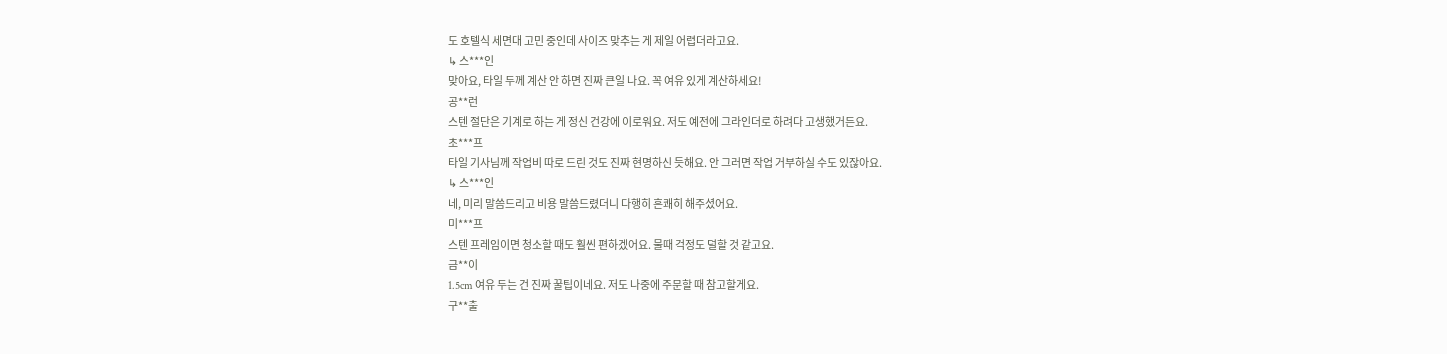도 호텔식 세면대 고민 중인데 사이즈 맞추는 게 제일 어렵더라고요.
↳ 스***인
맞아요, 타일 두께 계산 안 하면 진짜 큰일 나요. 꼭 여유 있게 계산하세요!
공**런
스텐 절단은 기계로 하는 게 정신 건강에 이로워요. 저도 예전에 그라인더로 하려다 고생했거든요.
초***프
타일 기사님께 작업비 따로 드린 것도 진짜 현명하신 듯해요. 안 그러면 작업 거부하실 수도 있잖아요.
↳ 스***인
네, 미리 말씀드리고 비용 말씀드렸더니 다행히 흔쾌히 해주셨어요.
미***프
스텐 프레임이면 청소할 때도 훨씬 편하겠어요. 물때 걱정도 덜할 것 같고요.
금**이
1.5cm 여유 두는 건 진짜 꿀팁이네요. 저도 나중에 주문할 때 참고할게요.
구**출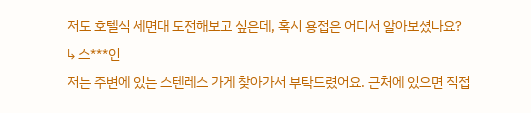저도 호텔식 세면대 도전해보고 싶은데, 혹시 용접은 어디서 알아보셨나요?
↳ 스***인
저는 주변에 있는 스텐레스 가게 찾아가서 부탁드렸어요. 근처에 있으면 직접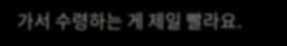가서 수령하는 게 제일 빨라요.